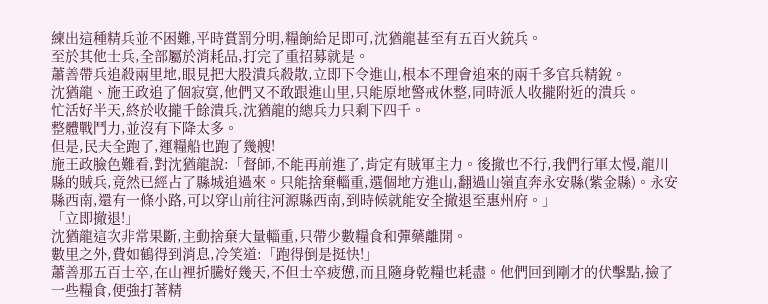練出這種精兵並不困難,平時賞罰分明,糧餉給足即可,沈猶龍甚至有五百火銃兵。
至於其他士兵,全部屬於消耗品,打完了重招募就是。
蕭善帶兵追殺兩里地,眼見把大股潰兵殺散,立即下令進山,根本不理會追來的兩千多官兵精銳。
沈猶龍、施王政追了個寂寞,他們又不敢跟進山里,只能原地警戒休整,同時派人收攏附近的潰兵。
忙活好半天,終於收攏千餘潰兵,沈猶龍的總兵力只剩下四千。
整體戰鬥力,並沒有下降太多。
但是,民夫全跑了,運糧船也跑了幾艘!
施王政臉色難看,對沈猶龍說:「督師,不能再前進了,肯定有賊軍主力。後撤也不行,我們行軍太慢,龍川縣的賊兵,竟然已經占了縣城追過來。只能捨棄輜重,選個地方進山,翻過山嶺直奔永安縣(紫金縣)。永安縣西南,還有一條小路,可以穿山前往河源縣西南,到時候就能安全撤退至惠州府。」
「立即撤退!」
沈猶龍這次非常果斷,主動捨棄大量輜重,只帶少數糧食和彈藥離開。
數里之外,費如鶴得到消息,冷笑道:「跑得倒是挺快!」
蕭善那五百士卒,在山裡折騰好幾天,不但士卒疲憊,而且隨身乾糧也耗盡。他們回到剛才的伏擊點,撿了一些糧食,便強打著精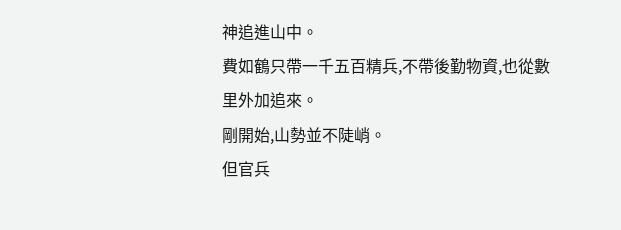神追進山中。
費如鶴只帶一千五百精兵,不帶後勤物資,也從數里外加追來。
剛開始,山勢並不陡峭。
但官兵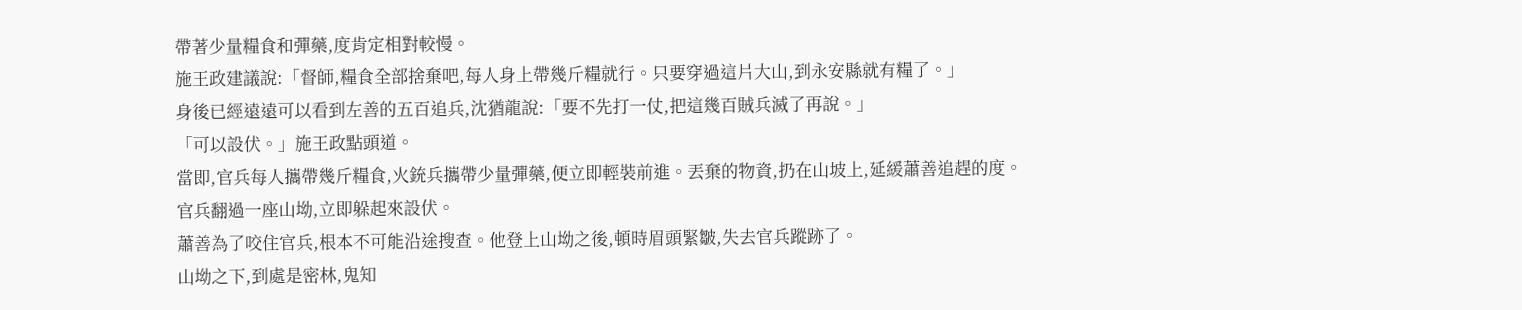帶著少量糧食和彈藥,度肯定相對較慢。
施王政建議說:「督師,糧食全部捨棄吧,每人身上帶幾斤糧就行。只要穿過這片大山,到永安縣就有糧了。」
身後已經遠遠可以看到左善的五百追兵,沈猶龍說:「要不先打一仗,把這幾百賊兵滅了再說。」
「可以設伏。」施王政點頭道。
當即,官兵每人攜帶幾斤糧食,火銃兵攜帶少量彈藥,便立即輕裝前進。丟棄的物資,扔在山坡上,延緩蕭善追趕的度。
官兵翻過一座山坳,立即躲起來設伏。
蕭善為了咬住官兵,根本不可能沿途搜查。他登上山坳之後,頓時眉頭緊皺,失去官兵蹤跡了。
山坳之下,到處是密林,鬼知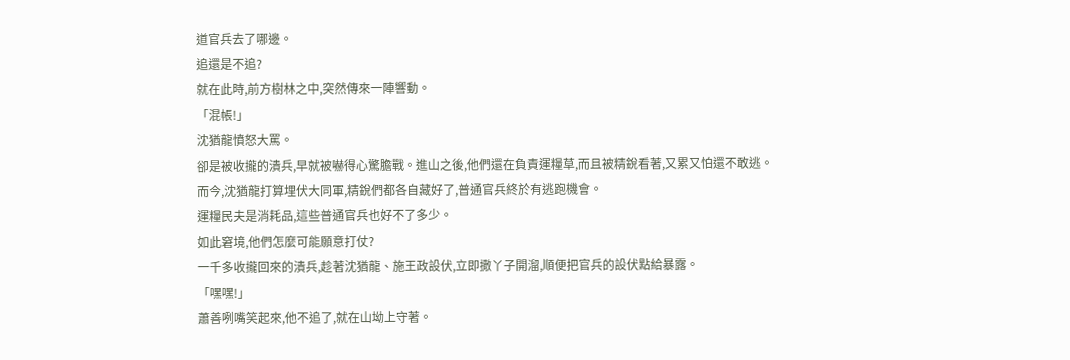道官兵去了哪邊。
追還是不追?
就在此時,前方樹林之中,突然傳來一陣響動。
「混帳!」
沈猶龍憤怒大罵。
卻是被收攏的潰兵,早就被嚇得心驚膽戰。進山之後,他們還在負責運糧草,而且被精銳看著,又累又怕還不敢逃。
而今,沈猶龍打算埋伏大同軍,精銳們都各自藏好了,普通官兵終於有逃跑機會。
運糧民夫是消耗品,這些普通官兵也好不了多少。
如此窘境,他們怎麼可能願意打仗?
一千多收攏回來的潰兵,趁著沈猶龍、施王政設伏,立即撒丫子開溜,順便把官兵的設伏點給暴露。
「嘿嘿!」
蕭善咧嘴笑起來,他不追了,就在山坳上守著。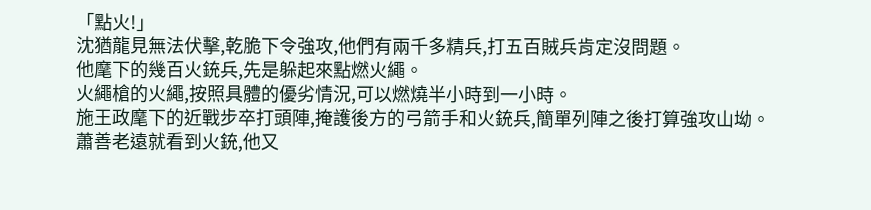「點火!」
沈猶龍見無法伏擊,乾脆下令強攻,他們有兩千多精兵,打五百賊兵肯定沒問題。
他麾下的幾百火銃兵,先是躲起來點燃火繩。
火繩槍的火繩,按照具體的優劣情況,可以燃燒半小時到一小時。
施王政麾下的近戰步卒打頭陣,掩護後方的弓箭手和火銃兵,簡單列陣之後打算強攻山坳。
蕭善老遠就看到火銃,他又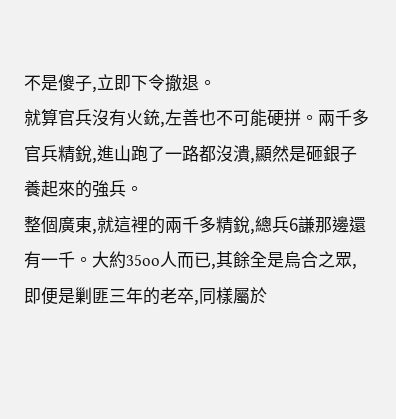不是傻子,立即下令撤退。
就算官兵沒有火銃,左善也不可能硬拼。兩千多官兵精銳,進山跑了一路都沒潰,顯然是砸銀子養起來的強兵。
整個廣東,就這裡的兩千多精銳,總兵6謙那邊還有一千。大約35oo人而已,其餘全是烏合之眾,即便是剿匪三年的老卒,同樣屬於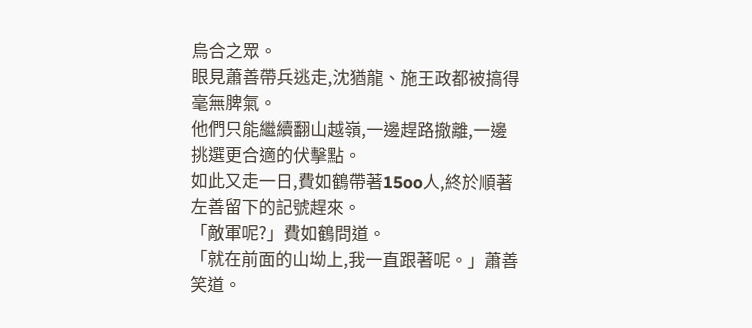烏合之眾。
眼見蕭善帶兵逃走,沈猶龍、施王政都被搞得毫無脾氣。
他們只能繼續翻山越嶺,一邊趕路撤離,一邊挑選更合適的伏擊點。
如此又走一日,費如鶴帶著15oo人,終於順著左善留下的記號趕來。
「敵軍呢?」費如鶴問道。
「就在前面的山坳上,我一直跟著呢。」蕭善笑道。